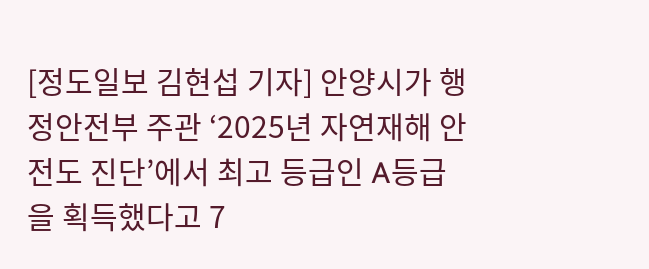[정도일보 김현섭 기자] 안양시가 행정안전부 주관 ‘2025년 자연재해 안전도 진단’에서 최고 등급인 A등급을 획득했다고 7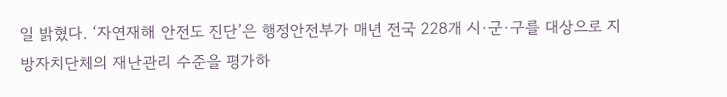일 밝혔다. ‘자연재해 안전도 진단’은 행정안전부가 매년 전국 228개 시·군·구를 대상으로 지방자치단체의 재난관리 수준을 평가하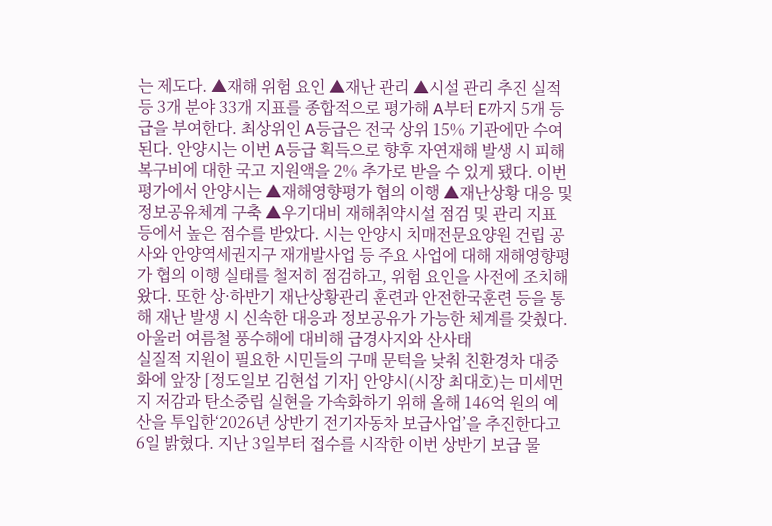는 제도다. ▲재해 위험 요인 ▲재난 관리 ▲시설 관리 추진 실적 등 3개 분야 33개 지표를 종합적으로 평가해 A부터 E까지 5개 등급을 부여한다. 최상위인 A등급은 전국 상위 15% 기관에만 수여된다. 안양시는 이번 A등급 획득으로 향후 자연재해 발생 시 피해 복구비에 대한 국고 지원액을 2% 추가로 받을 수 있게 됐다. 이번 평가에서 안양시는 ▲재해영향평가 협의 이행 ▲재난상황 대응 및 정보공유체계 구축 ▲우기대비 재해취약시설 점검 및 관리 지표 등에서 높은 점수를 받았다. 시는 안양시 치매전문요양원 건립 공사와 안양역세권지구 재개발사업 등 주요 사업에 대해 재해영향평가 협의 이행 실태를 철저히 점검하고, 위험 요인을 사전에 조치해 왔다. 또한 상·하반기 재난상황관리 훈련과 안전한국훈련 등을 통해 재난 발생 시 신속한 대응과 정보공유가 가능한 체계를 갖췄다. 아울러 여름철 풍수해에 대비해 급경사지와 산사태
실질적 지원이 필요한 시민들의 구매 문턱을 낮춰 친환경차 대중화에 앞장 [정도일보 김현섭 기자] 안양시(시장 최대호)는 미세먼지 저감과 탄소중립 실현을 가속화하기 위해 올해 146억 원의 예산을 투입한‘2026년 상반기 전기자동차 보급사업’을 추진한다고 6일 밝혔다. 지난 3일부터 접수를 시작한 이번 상반기 보급 물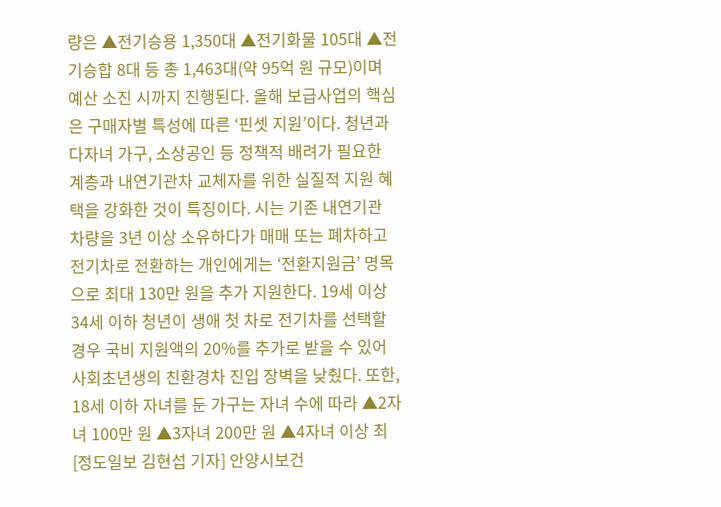량은 ▲전기승용 1,350대 ▲전기화물 105대 ▲전기승합 8대 등 총 1,463대(약 95억 원 규모)이며 예산 소진 시까지 진행된다. 올해 보급사업의 핵심은 구매자별 특성에 따른 ‘핀셋 지원’이다. 청년과 다자녀 가구, 소상공인 등 정책적 배려가 필요한 계층과 내연기관차 교체자를 위한 실질적 지원 혜택을 강화한 것이 특징이다. 시는 기존 내연기관 차량을 3년 이상 소유하다가 매매 또는 폐차하고 전기차로 전환하는 개인에게는 ‘전환지원금’ 명목으로 최대 130만 원을 추가 지원한다. 19세 이상 34세 이하 청년이 생애 첫 차로 전기차를 선택할 경우 국비 지원액의 20%를 추가로 받을 수 있어 사회초년생의 친환경차 진입 장벽을 낮췄다. 또한, 18세 이하 자녀를 둔 가구는 자녀 수에 따라 ▲2자녀 100만 원 ▲3자녀 200만 원 ▲4자녀 이상 최
[정도일보 김현섭 기자] 안양시보건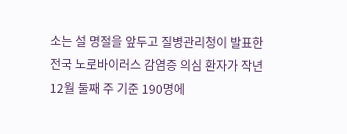소는 설 명절을 앞두고 질병관리청이 발표한 전국 노로바이러스 감염증 의심 환자가 작년 12월 둘째 주 기준 190명에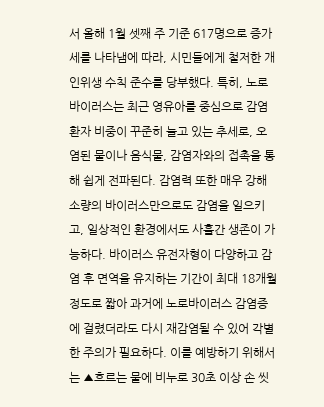서 올해 1월 셋째 주 기준 617명으로 증가세를 나타냄에 따라, 시민들에게 철저한 개인위생 수칙 준수를 당부했다. 특히, 노로바이러스는 최근 영유아를 중심으로 감염 환자 비중이 꾸준히 늘고 있는 추세로, 오염된 물이나 음식물, 감염자와의 접촉을 통해 쉽게 전파된다. 감염력 또한 매우 강해 소량의 바이러스만으로도 감염을 일으키고, 일상적인 환경에서도 사흘간 생존이 가능하다. 바이러스 유전자형이 다양하고 감염 후 면역을 유지하는 기간이 최대 18개월 정도로 짧아 과거에 노로바이러스 감염증에 걸렸더라도 다시 재감염될 수 있어 각별한 주의가 필요하다. 이를 예방하기 위해서는 ▲흐르는 물에 비누로 30초 이상 손 씻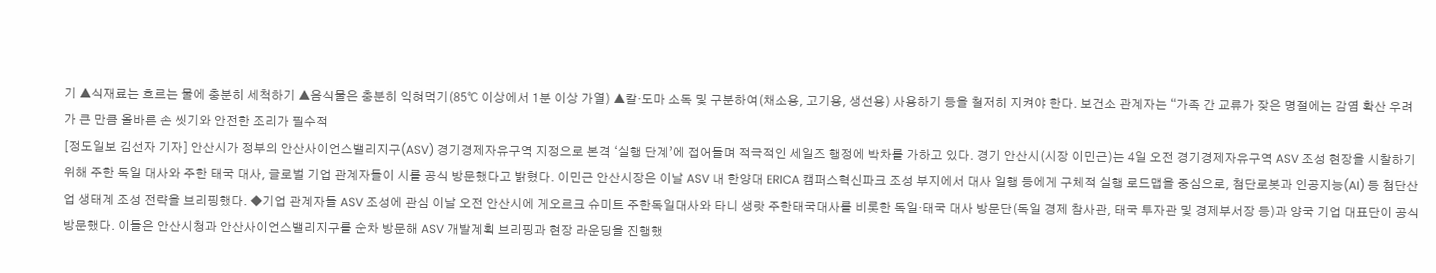기 ▲식재료는 흐르는 물에 충분히 세척하기 ▲음식물은 충분히 익혀먹기(85℃ 이상에서 1분 이상 가열) ▲칼·도마 소독 및 구분하여(채소용, 고기용, 생선용) 사용하기 등을 철저히 지켜야 한다. 보건소 관계자는 “가족 간 교류가 잦은 명절에는 감염 확산 우려가 큰 만큼 올바른 손 씻기와 안전한 조리가 필수적
[정도일보 김선자 기자] 안산시가 정부의 안산사이언스밸리지구(ASV) 경기경제자유구역 지정으로 본격 ‘실행 단계’에 접어들며 적극적인 세일즈 행정에 박차를 가하고 있다. 경기 안산시(시장 이민근)는 4일 오전 경기경제자유구역 ASV 조성 현장을 시찰하기 위해 주한 독일 대사와 주한 태국 대사, 글로벌 기업 관계자들이 시를 공식 방문했다고 밝혔다. 이민근 안산시장은 이날 ASV 내 한양대 ERICA 캠퍼스혁신파크 조성 부지에서 대사 일행 등에게 구체적 실행 로드맵을 중심으로, 첨단로봇과 인공지능(AI) 등 첨단산업 생태계 조성 전략을 브리핑했다. ◆기업 관계자들 ASV 조성에 관심 이날 오전 안산시에 게오르크 슈미트 주한독일대사와 타니 생랏 주한태국대사를 비롯한 독일·태국 대사 방문단(독일 경제 참사관, 태국 투자관 및 경제부서장 등)과 양국 기업 대표단이 공식 방문했다. 이들은 안산시청과 안산사이언스밸리지구를 순차 방문해 ASV 개발계획 브리핑과 현장 라운딩을 진행했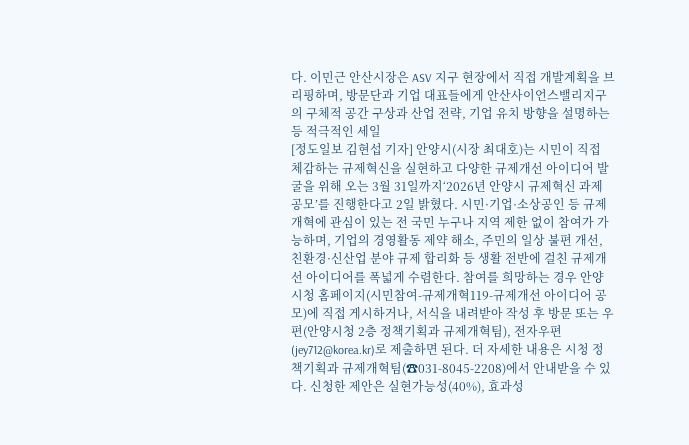다. 이민근 안산시장은 ASV 지구 현장에서 직접 개발계획을 브리핑하며, 방문단과 기업 대표들에게 안산사이언스밸리지구의 구체적 공간 구상과 산업 전략, 기업 유치 방향을 설명하는 등 적극적인 세일
[정도일보 김현섭 기자] 안양시(시장 최대호)는 시민이 직접 체감하는 규제혁신을 실현하고 다양한 규제개선 아이디어 발굴을 위해 오는 3월 31일까지‘2026년 안양시 규제혁신 과제 공모’를 진행한다고 2일 밝혔다. 시민·기업·소상공인 등 규제개혁에 관심이 있는 전 국민 누구나 지역 제한 없이 참여가 가능하며, 기업의 경영활동 제약 해소, 주민의 일상 불편 개선, 친환경·신산업 분야 규제 합리화 등 생활 전반에 걸친 규제개선 아이디어를 폭넓게 수렴한다. 참여를 희망하는 경우 안양시청 홈페이지(시민참여-규제개혁119-규제개선 아이디어 공모)에 직접 게시하거나, 서식을 내려받아 작성 후 방문 또는 우편(안양시청 2층 정책기획과 규제개혁팀), 전자우편(jey712@korea.kr)로 제출하면 된다. 더 자세한 내용은 시청 정책기획과 규제개혁팀(☎031-8045-2208)에서 안내받을 수 있다. 신청한 제안은 실현가능성(40%), 효과성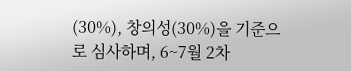(30%), 창의성(30%)을 기준으로 심사하며, 6~7월 2차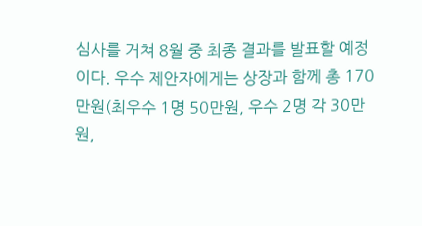심사를 거쳐 8월 중 최종 결과를 발표할 예정이다. 우수 제안자에게는 상장과 함께 총 170만원(최우수 1명 50만원, 우수 2명 각 30만원,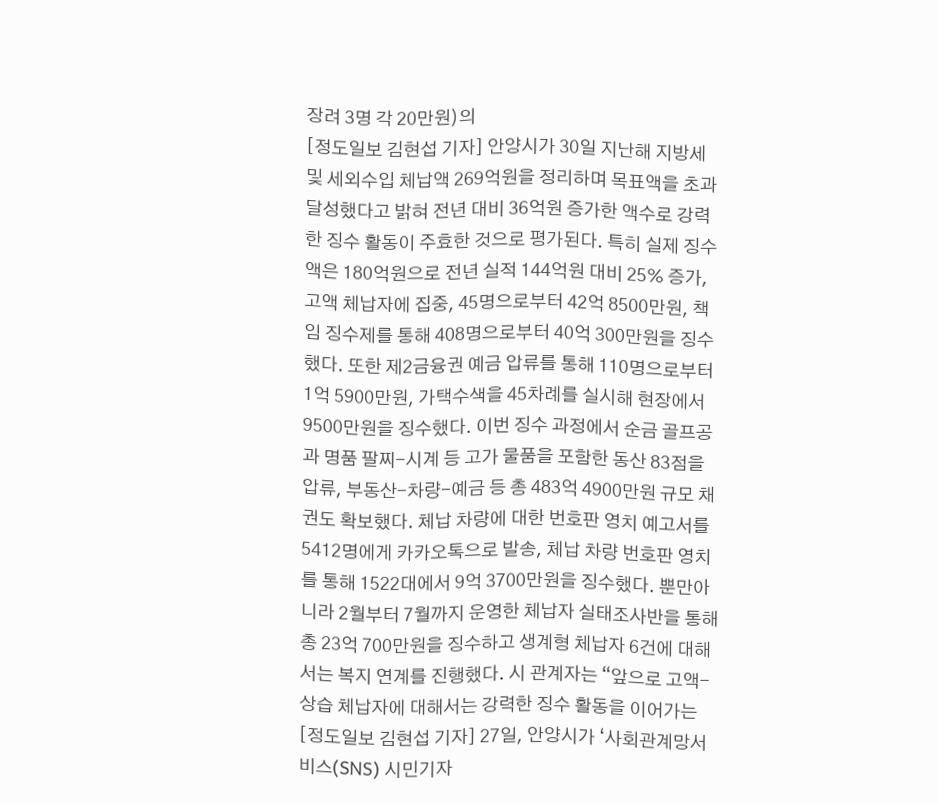장려 3명 각 20만원)의
[정도일보 김현섭 기자] 안양시가 30일 지난해 지방세 및 세외수입 체납액 269억원을 정리하며 목표액을 초과 달성했다고 밝혀 전년 대비 36억원 증가한 액수로 강력한 징수 활동이 주효한 것으로 평가된다. 특히 실제 징수액은 180억원으로 전년 실적 144억원 대비 25% 증가, 고액 체납자에 집중, 45명으로부터 42억 8500만원, 책임 징수제를 통해 408명으로부터 40억 300만원을 징수했다. 또한 제2금융권 예금 압류를 통해 110명으로부터 1억 5900만원, 가택수색을 45차례를 실시해 현장에서 9500만원을 징수했다. 이번 징수 과정에서 순금 골프공과 명품 팔찌-시계 등 고가 물품을 포함한 동산 83점을 압류, 부동산-차량-예금 등 총 483억 4900만원 규모 채권도 확보했다. 체납 차량에 대한 번호판 영치 예고서를 5412명에게 카카오톡으로 발송, 체납 차량 번호판 영치를 통해 1522대에서 9억 3700만원을 징수했다. 뿐만아니라 2월부터 7월까지 운영한 체납자 실태조사반을 통해 총 23억 700만원을 징수하고 생계형 체납자 6건에 대해서는 복지 연계를 진행했다. 시 관계자는 “앞으로 고액-상습 체납자에 대해서는 강력한 징수 활동을 이어가는
[정도일보 김현섭 기자] 27일, 안양시가 ‘사회관계망서비스(SNS) 시민기자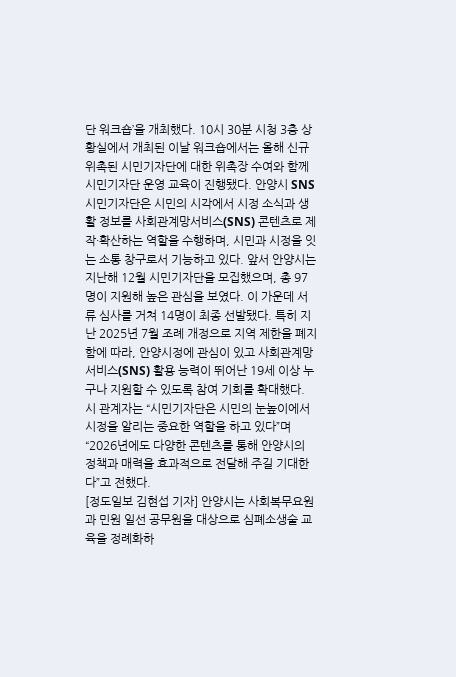단 워크숍’을 개최했다. 10시 30분 시청 3층 상황실에서 개최된 이날 워크숍에서는 올해 신규 위촉된 시민기자단에 대한 위촉장 수여와 함께 시민기자단 운영 교육이 진행됐다. 안양시 SNS 시민기자단은 시민의 시각에서 시정 소식과 생활 정보를 사회관계망서비스(SNS) 콘텐츠로 제작·확산하는 역할을 수행하며, 시민과 시정을 잇는 소통 창구로서 기능하고 있다. 앞서 안양시는 지난해 12월 시민기자단을 모집했으며, 총 97명이 지원해 높은 관심을 보였다. 이 가운데 서류 심사를 거쳐 14명이 최종 선발됐다. 특히 지난 2025년 7월 조례 개정으로 지역 제한을 폐지함에 따라, 안양시정에 관심이 있고 사회관계망서비스(SNS) 활용 능력이 뛰어난 19세 이상 누구나 지원할 수 있도록 참여 기회를 확대했다. 시 관계자는 “시민기자단은 시민의 눈높이에서 시정을 알리는 중요한 역할을 하고 있다”며 “2026년에도 다양한 콘텐츠를 통해 안양시의 정책과 매력을 효과적으로 전달해 주길 기대한다”고 전했다.
[정도일보 김현섭 기자] 안양시는 사회복무요원과 민원 일선 공무원을 대상으로 심폐소생술 교육을 정례화하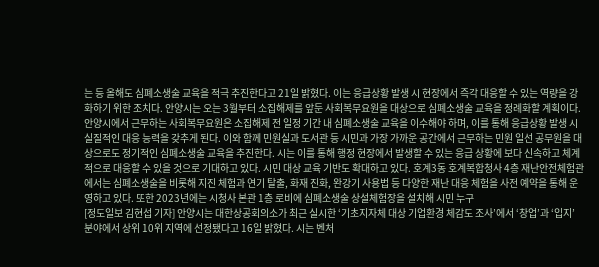는 등 올해도 심폐소생술 교육을 적극 추진한다고 21일 밝혔다. 이는 응급상황 발생 시 현장에서 즉각 대응할 수 있는 역량을 강화하기 위한 조치다. 안양시는 오는 3월부터 소집해제를 앞둔 사회복무요원을 대상으로 심폐소생술 교육을 정례화할 계획이다. 안양시에서 근무하는 사회복무요원은 소집해제 전 일정 기간 내 심폐소생술 교육을 이수해야 하며, 이를 통해 응급상황 발생 시 실질적인 대응 능력을 갖추게 된다. 이와 함께 민원실과 도서관 등 시민과 가장 가까운 공간에서 근무하는 민원 일선 공무원을 대상으로도 정기적인 심폐소생술 교육을 추진한다. 시는 이를 통해 행정 현장에서 발생할 수 있는 응급 상황에 보다 신속하고 체계적으로 대응할 수 있을 것으로 기대하고 있다. 시민 대상 교육 기반도 확대하고 있다. 호계3동 호계복합청사 4층 재난안전체험관에서는 심폐소생술을 비롯해 지진 체험과 연기 탈출, 화재 진화, 완강기 사용법 등 다양한 재난 대응 체험을 사전 예약을 통해 운영하고 있다. 또한 2023년에는 시청사 본관 1층 로비에 심폐소생술 상설체험장을 설치해 시민 누구
[정도일보 김현섭 기자] 안양시는 대한상공회의소가 최근 실시한 ‘기초지자체 대상 기업환경 체감도 조사’에서 ‘창업’과 ‘입지’ 분야에서 상위 10위 지역에 선정됐다고 16일 밝혔다. 시는 벤처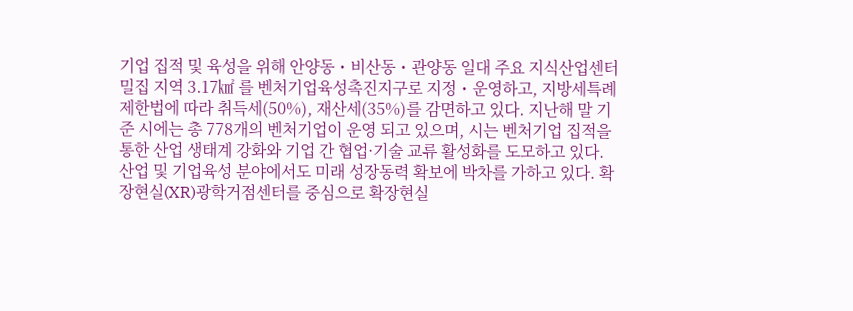기업 집적 및 육성을 위해 안양동・비산동・관양동 일대 주요 지식산업센터 밀집 지역 3.17㎢ 를 벤처기업육성촉진지구로 지정・운영하고, 지방세특례제한법에 따라 취득세(50%), 재산세(35%)를 감면하고 있다. 지난해 말 기준 시에는 총 778개의 벤처기업이 운영 되고 있으며, 시는 벤처기업 집적을 통한 산업 생태계 강화와 기업 간 협업·기술 교류 활성화를 도모하고 있다. 산업 및 기업육성 분야에서도 미래 성장동력 확보에 박차를 가하고 있다. 확장현실(XR)광학거점센터를 중심으로 확장현실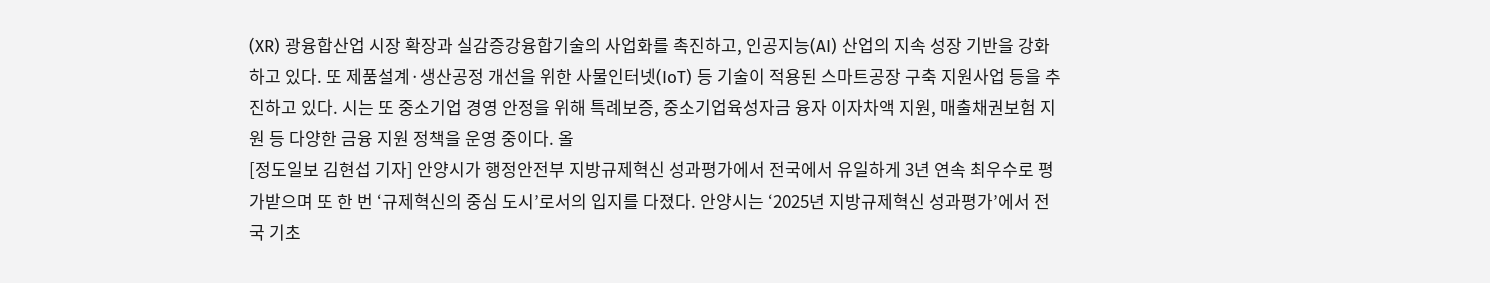(XR) 광융합산업 시장 확장과 실감증강융합기술의 사업화를 촉진하고, 인공지능(AI) 산업의 지속 성장 기반을 강화하고 있다. 또 제품설계·생산공정 개선을 위한 사물인터넷(IoT) 등 기술이 적용된 스마트공장 구축 지원사업 등을 추진하고 있다. 시는 또 중소기업 경영 안정을 위해 특례보증, 중소기업육성자금 융자 이자차액 지원, 매출채권보험 지원 등 다양한 금융 지원 정책을 운영 중이다. 올
[정도일보 김현섭 기자] 안양시가 행정안전부 지방규제혁신 성과평가에서 전국에서 유일하게 3년 연속 최우수로 평가받으며 또 한 번 ‘규제혁신의 중심 도시’로서의 입지를 다졌다. 안양시는 ‘2025년 지방규제혁신 성과평가’에서 전국 기초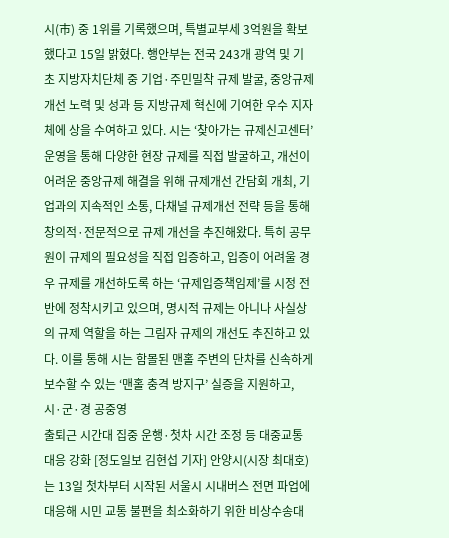시(市) 중 1위를 기록했으며, 특별교부세 3억원을 확보했다고 15일 밝혔다. 행안부는 전국 243개 광역 및 기초 지방자치단체 중 기업·주민밀착 규제 발굴, 중앙규제 개선 노력 및 성과 등 지방규제 혁신에 기여한 우수 지자체에 상을 수여하고 있다. 시는 ‘찾아가는 규제신고센터’ 운영을 통해 다양한 현장 규제를 직접 발굴하고, 개선이 어려운 중앙규제 해결을 위해 규제개선 간담회 개최, 기업과의 지속적인 소통, 다채널 규제개선 전략 등을 통해 창의적·전문적으로 규제 개선을 추진해왔다. 특히 공무원이 규제의 필요성을 직접 입증하고, 입증이 어려울 경우 규제를 개선하도록 하는 ‘규제입증책임제’를 시정 전반에 정착시키고 있으며, 명시적 규제는 아니나 사실상의 규제 역할을 하는 그림자 규제의 개선도 추진하고 있다. 이를 통해 시는 함몰된 맨홀 주변의 단차를 신속하게 보수할 수 있는 ‘맨홀 충격 방지구’ 실증을 지원하고, 시·군·경 공중영
출퇴근 시간대 집중 운행·첫차 시간 조정 등 대중교통 대응 강화 [정도일보 김현섭 기자] 안양시(시장 최대호)는 13일 첫차부터 시작된 서울시 시내버스 전면 파업에 대응해 시민 교통 불편을 최소화하기 위한 비상수송대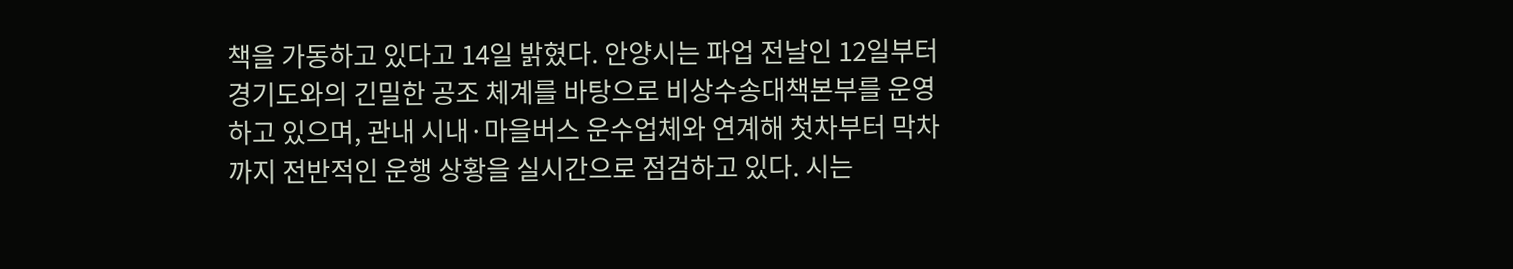책을 가동하고 있다고 14일 밝혔다. 안양시는 파업 전날인 12일부터 경기도와의 긴밀한 공조 체계를 바탕으로 비상수송대책본부를 운영하고 있으며, 관내 시내·마을버스 운수업체와 연계해 첫차부터 막차까지 전반적인 운행 상황을 실시간으로 점검하고 있다. 시는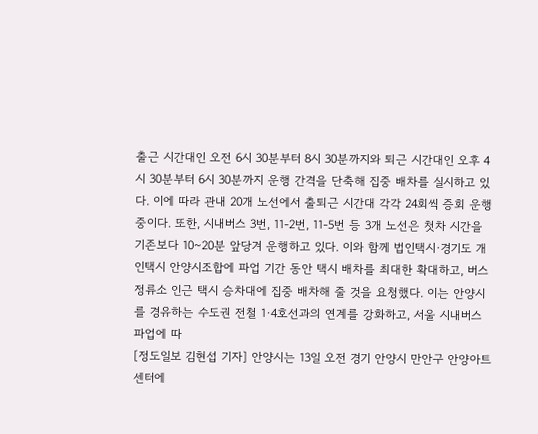출근 시간대인 오전 6시 30분부터 8시 30분까지와 퇴근 시간대인 오후 4시 30분부터 6시 30분까지 운행 간격을 단축해 집중 배차를 실시하고 있다. 이에 따라 관내 20개 노선에서 출퇴근 시간대 각각 24회씩 증회 운행 중이다. 또한, 시내버스 3번, 11-2번, 11-5번 등 3개 노선은 첫차 시간을 기존보다 10~20분 앞당겨 운행하고 있다. 이와 함께 법인택시·경기도 개인택시 안양시조합에 파업 기간 동안 택시 배차를 최대한 확대하고, 버스 정류소 인근 택시 승차대에 집중 배차해 줄 것을 요청했다. 이는 안양시를 경유하는 수도권 전철 1·4호선과의 연계를 강화하고, 서울 시내버스 파업에 따
[정도일보 김현섭 기자] 안양시는 13일 오전 경기 안양시 만안구 안양아트센터에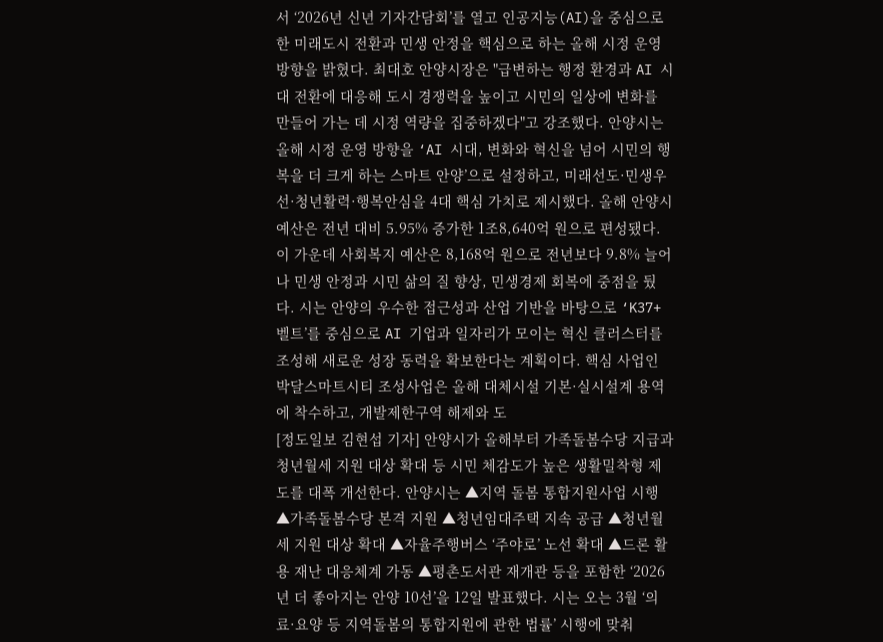서 ‘2026년 신년 기자간담회’를 열고 인공지능(AI)을 중심으로 한 미래도시 전환과 민생 안정을 핵심으로 하는 올해 시정 운영 방향을 밝혔다. 최대호 안양시장은 "급변하는 행정 환경과 AI 시대 전환에 대응해 도시 경쟁력을 높이고 시민의 일상에 변화를 만들어 가는 데 시정 역량을 집중하겠다"고 강조했다. 안양시는 올해 시정 운영 방향을 ‘AI 시대, 변화와 혁신을 넘어 시민의 행복을 더 크게 하는 스마트 안양’으로 설정하고, 미래선도·민생우선·청년활력·행복안심을 4대 핵심 가치로 제시했다. 올해 안양시 예산은 전년 대비 5.95% 증가한 1조8,640억 원으로 편성됐다. 이 가운데 사회복지 예산은 8,168억 원으로 전년보다 9.8% 늘어나 민생 안정과 시민 삶의 질 향상, 민생경제 회복에 중점을 뒀다. 시는 안양의 우수한 접근성과 산업 기반을 바탕으로 ‘K37+ 벨트’를 중심으로 AI 기업과 일자리가 모이는 혁신 클러스터를 조성해 새로운 성장 동력을 확보한다는 계획이다. 핵심 사업인 박달스마트시티 조성사업은 올해 대체시설 기본·실시설계 용역에 착수하고, 개발제한구역 해제와 도
[정도일보 김현섭 기자] 안양시가 올해부터 가족돌봄수당 지급과 청년월세 지원 대상 확대 등 시민 체감도가 높은 생활밀착형 제도를 대폭 개선한다. 안양시는 ▲지역 돌봄 통합지원사업 시행 ▲가족돌봄수당 본격 지원 ▲청년임대주택 지속 공급 ▲청년월세 지원 대상 확대 ▲자율주행버스 ‘주야로’ 노선 확대 ▲드론 활용 재난 대응체계 가동 ▲평촌도서관 재개관 등을 포함한 ‘2026년 더 좋아지는 안양 10선’을 12일 발표했다. 시는 오는 3월 ‘의료·요양 등 지역돌봄의 통합지원에 관한 법률’ 시행에 맞춰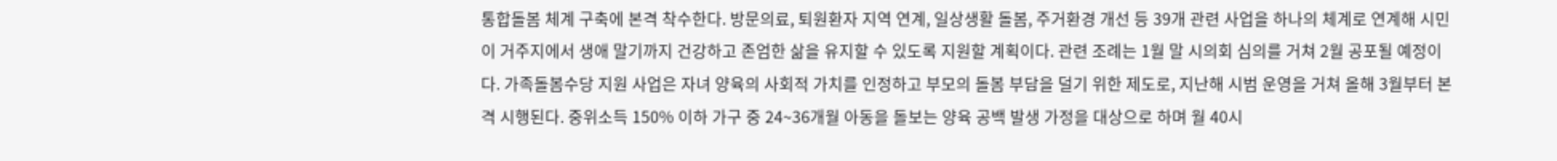통합돌봄 체계 구축에 본격 착수한다. 방문의료, 퇴원환자 지역 연계, 일상생활 돌봄, 주거환경 개선 등 39개 관련 사업을 하나의 체계로 연계해 시민이 거주지에서 생애 말기까지 건강하고 존엄한 삶을 유지할 수 있도록 지원할 계획이다. 관련 조례는 1월 말 시의회 심의를 거쳐 2월 공포될 예정이다. 가족돌봄수당 지원 사업은 자녀 양육의 사회적 가치를 인정하고 부모의 돌봄 부담을 덜기 위한 제도로, 지난해 시범 운영을 거쳐 올해 3월부터 본격 시행된다. 중위소득 150% 이하 가구 중 24~36개월 아동을 돌보는 양육 공백 발생 가정을 대상으로 하며 월 40시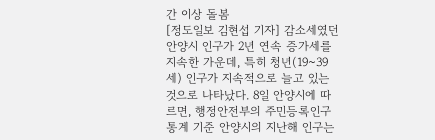간 이상 돌봄
[정도일보 김현섭 기자] 감소세였던 안양시 인구가 2년 연속 증가세를 지속한 가운데, 특히 청년(19~39세) 인구가 지속적으로 늘고 있는 것으로 나타났다. 8일 안양시에 따르면, 행정안전부의 주민등록인구통계 기준 안양시의 지난해 인구는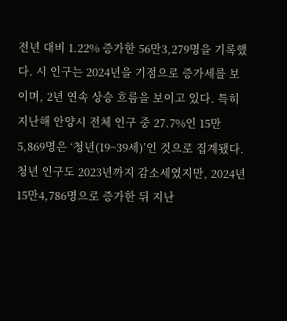전년 대비 1.22% 증가한 56만3,279명을 기록했다. 시 인구는 2024년을 기점으로 증가세를 보이며, 2년 연속 상승 흐름을 보이고 있다. 특히 지난해 안양시 전체 인구 중 27.7%인 15만5,869명은 ‘청년(19~39세)’인 것으로 집계됐다. 청년 인구도 2023년까지 감소세였지만, 2024년 15만4,786명으로 증가한 뒤 지난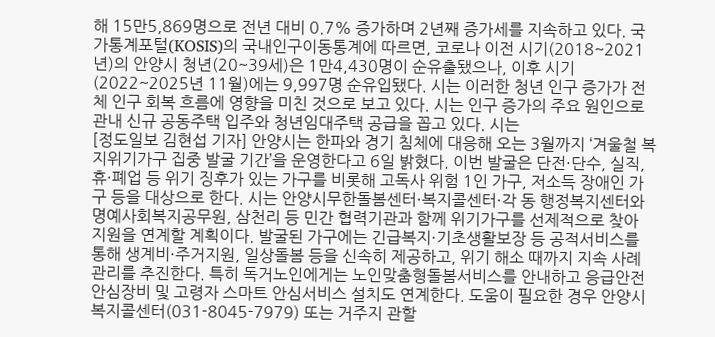해 15만5,869명으로 전년 대비 0.7% 증가하며 2년째 증가세를 지속하고 있다. 국가통계포털(KOSIS)의 국내인구이동통계에 따르면, 코로나 이전 시기(2018~2021년)의 안양시 청년(20~39세)은 1만4,430명이 순유출됐으나, 이후 시기(2022~2025년 11월)에는 9,997명 순유입됐다. 시는 이러한 청년 인구 증가가 전체 인구 회복 흐름에 영향을 미친 것으로 보고 있다. 시는 인구 증가의 주요 원인으로 관내 신규 공동주택 입주와 청년임대주택 공급을 꼽고 있다. 시는
[정도일보 김현섭 기자] 안양시는 한파와 경기 침체에 대응해 오는 3월까지 ‘겨울철 복지위기가구 집중 발굴 기간’을 운영한다고 6일 밝혔다. 이번 발굴은 단전·단수, 실직, 휴·폐업 등 위기 징후가 있는 가구를 비롯해 고독사 위험 1인 가구, 저소득 장애인 가구 등을 대상으로 한다. 시는 안양시무한돌봄센터·복지콜센터·각 동 행정복지센터와 명예사회복지공무원, 삼천리 등 민간 협력기관과 함께 위기가구를 선제적으로 찾아 지원을 연계할 계획이다. 발굴된 가구에는 긴급복지·기초생활보장 등 공적서비스를 통해 생계비·주거지원, 일상돌봄 등을 신속히 제공하고, 위기 해소 때까지 지속 사례관리를 추진한다. 특히 독거노인에게는 노인맞춤형돌봄서비스를 안내하고 응급안전안심장비 및 고령자 스마트 안심서비스 설치도 연계한다. 도움이 필요한 경우 안양시복지콜센터(031-8045-7979) 또는 거주지 관할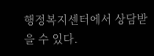행정복지센터에서 상담받을 수 있다.